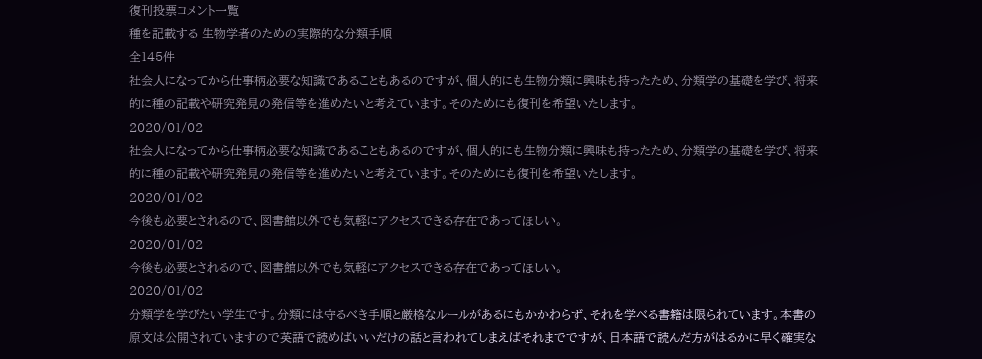復刊投票コメント一覧
種を記載する 生物学者のための実際的な分類手順
全145件
社会人になってから仕事柄必要な知識であることもあるのですが、個人的にも生物分類に興味も持ったため、分類学の基礎を学び、将来的に種の記載や研究発見の発信等を進めたいと考えています。そのためにも復刊を希望いたします。
2020/01/02
社会人になってから仕事柄必要な知識であることもあるのですが、個人的にも生物分類に興味も持ったため、分類学の基礎を学び、将来的に種の記載や研究発見の発信等を進めたいと考えています。そのためにも復刊を希望いたします。
2020/01/02
今後も必要とされるので、図書館以外でも気軽にアクセスできる存在であってほしい。
2020/01/02
今後も必要とされるので、図書館以外でも気軽にアクセスできる存在であってほしい。
2020/01/02
分類学を学びたい学生です。分類には守るべき手順と厳格なルールがあるにもかかわらず、それを学べる書籍は限られています。本書の原文は公開されていますので英語で読めばいいだけの話と言われてしまえばそれまでですが、日本語で読んだ方がはるかに早く確実な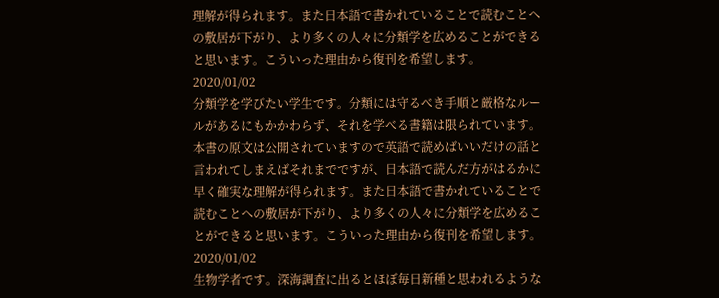理解が得られます。また日本語で書かれていることで読むことへの敷居が下がり、より多くの人々に分類学を広めることができると思います。こういった理由から復刊を希望します。
2020/01/02
分類学を学びたい学生です。分類には守るべき手順と厳格なルールがあるにもかかわらず、それを学べる書籍は限られています。本書の原文は公開されていますので英語で読めばいいだけの話と言われてしまえばそれまでですが、日本語で読んだ方がはるかに早く確実な理解が得られます。また日本語で書かれていることで読むことへの敷居が下がり、より多くの人々に分類学を広めることができると思います。こういった理由から復刊を希望します。
2020/01/02
生物学者です。深海調査に出るとほぼ毎日新種と思われるような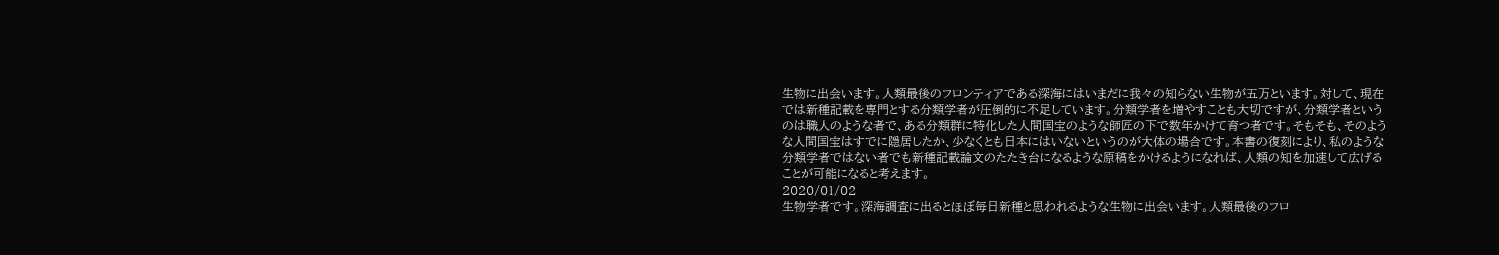生物に出会います。人類最後のフロンティアである深海にはいまだに我々の知らない生物が五万といます。対して、現在では新種記載を専門とする分類学者が圧倒的に不足しています。分類学者を増やすことも大切ですが、分類学者というのは職人のような者で、ある分類群に特化した人間国宝のような師匠の下で数年かけて育つ者です。そもそも、そのような人間国宝はすでに隠居したか、少なくとも日本にはいないというのが大体の場合です。本書の復刻により、私のような分類学者ではない者でも新種記載論文のたたき台になるような原稿をかけるようになれば、人類の知を加速して広げることが可能になると考えます。
2020/01/02
生物学者です。深海調査に出るとほぼ毎日新種と思われるような生物に出会います。人類最後のフロ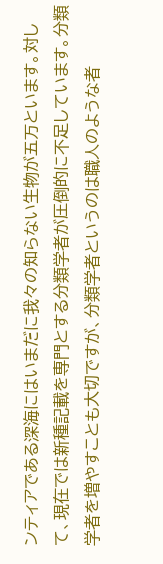ンティアである深海にはいまだに我々の知らない生物が五万といます。対して、現在では新種記載を専門とする分類学者が圧倒的に不足しています。分類学者を増やすことも大切ですが、分類学者というのは職人のような者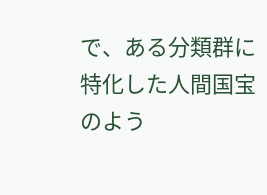で、ある分類群に特化した人間国宝のよう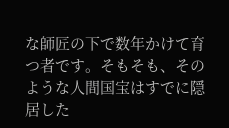な師匠の下で数年かけて育つ者です。そもそも、そのような人間国宝はすでに隠居した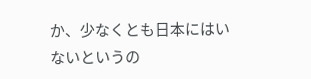か、少なくとも日本にはいないというの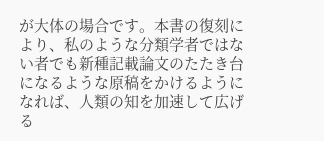が大体の場合です。本書の復刻により、私のような分類学者ではない者でも新種記載論文のたたき台になるような原稿をかけるようになれば、人類の知を加速して広げる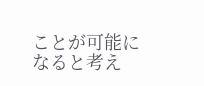ことが可能になると考え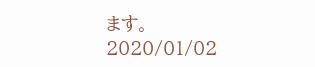ます。
2020/01/02